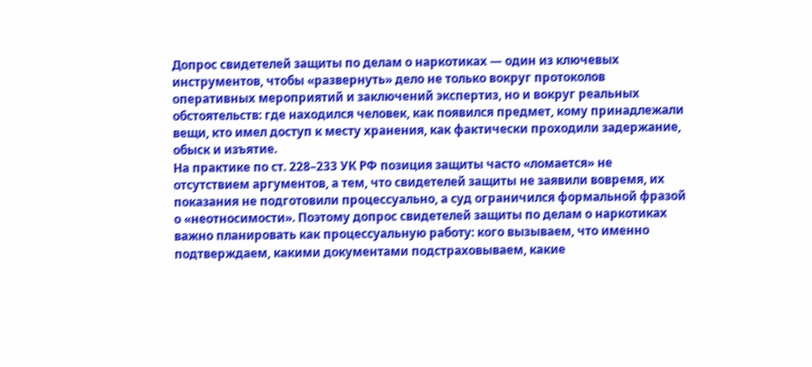Допрос свидетелей защиты по делам о наркотиках — один из ключевых инструментов, чтобы «развернуть» дело не только вокруг протоколов оперативных мероприятий и заключений экспертиз, но и вокруг реальных обстоятельств: где находился человек, как появился предмет, кому принадлежали вещи, кто имел доступ к месту хранения, как фактически проходили задержание, обыск и изъятие.
На практике по ст. 228–233 УК РФ позиция защиты часто «ломается» не отсутствием аргументов, а тем, что свидетелей защиты не заявили вовремя, их показания не подготовили процессуально, а суд ограничился формальной фразой о «неотносимости». Поэтому допрос свидетелей защиты по делам о наркотиках важно планировать как процессуальную работу: кого вызываем, что именно подтверждаем, какими документами подстраховываем, какие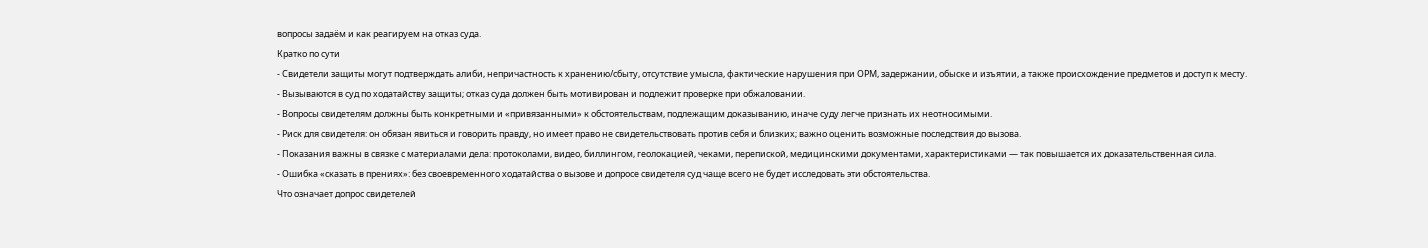вопросы задаём и как реагируем на отказ суда.
Кратко по сути
- Свидетели защиты могут подтверждать алиби, непричастность к хранению/сбыту, отсутствие умысла, фактические нарушения при ОРМ, задержании, обыске и изъятии, а также происхождение предметов и доступ к месту.
- Вызываются в суд по ходатайству защиты; отказ суда должен быть мотивирован и подлежит проверке при обжаловании.
- Вопросы свидетелям должны быть конкретными и «привязанными» к обстоятельствам, подлежащим доказыванию, иначе суду легче признать их неотносимыми.
- Риск для свидетеля: он обязан явиться и говорить правду, но имеет право не свидетельствовать против себя и близких; важно оценить возможные последствия до вызова.
- Показания важны в связке с материалами дела: протоколами, видео, биллингом, геолокацией, чеками, перепиской, медицинскими документами, характеристиками — так повышается их доказательственная сила.
- Ошибка «сказать в прениях»: без своевременного ходатайства о вызове и допросе свидетеля суд чаще всего не будет исследовать эти обстоятельства.
Что означает допрос свидетелей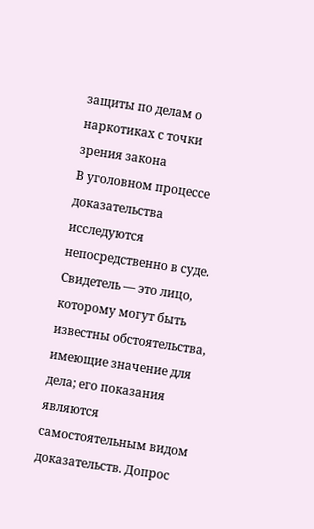защиты по делам о наркотиках с точки зрения закона
В уголовном процессе доказательства исследуются непосредственно в суде. Свидетель — это лицо, которому могут быть известны обстоятельства, имеющие значение для дела; его показания являются самостоятельным видом доказательств. Допрос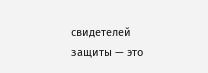свидетелей защиты — это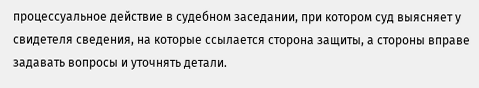процессуальное действие в судебном заседании, при котором суд выясняет у свидетеля сведения, на которые ссылается сторона защиты, а стороны вправе задавать вопросы и уточнять детали.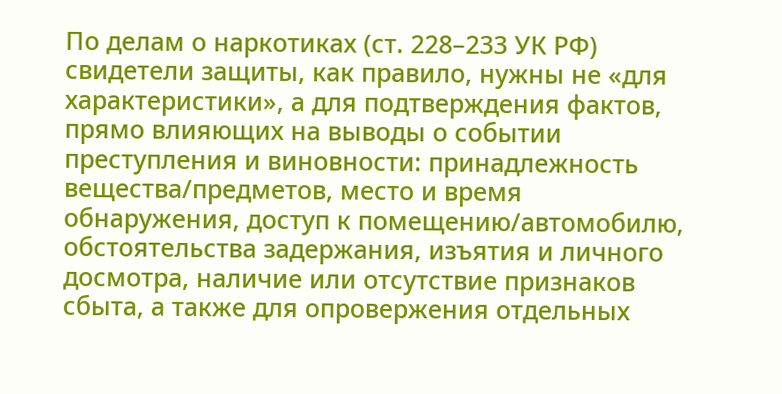По делам о наркотиках (ст. 228–233 УК РФ) свидетели защиты, как правило, нужны не «для характеристики», а для подтверждения фактов, прямо влияющих на выводы о событии преступления и виновности: принадлежность вещества/предметов, место и время обнаружения, доступ к помещению/автомобилю, обстоятельства задержания, изъятия и личного досмотра, наличие или отсутствие признаков сбыта, а также для опровержения отдельных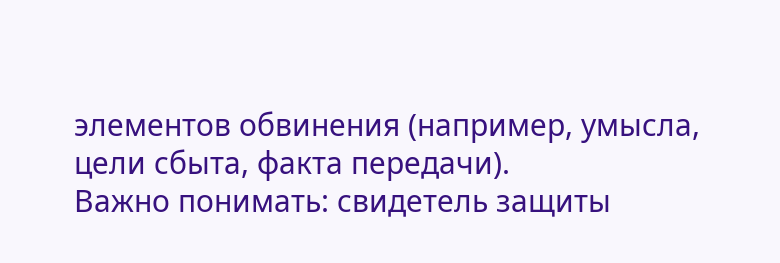элементов обвинения (например, умысла, цели сбыта, факта передачи).
Важно понимать: свидетель защиты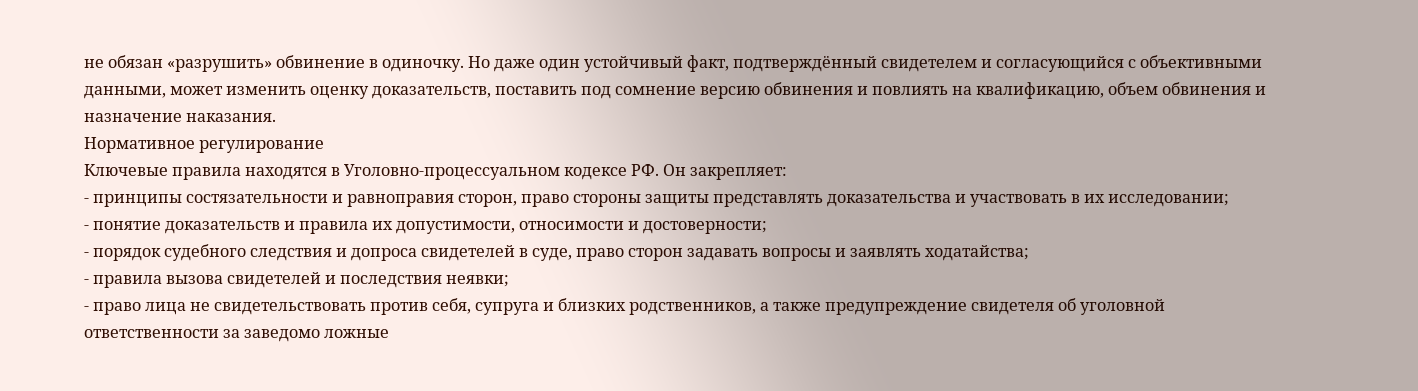не обязан «разрушить» обвинение в одиночку. Но даже один устойчивый факт, подтверждённый свидетелем и согласующийся с объективными данными, может изменить оценку доказательств, поставить под сомнение версию обвинения и повлиять на квалификацию, объем обвинения и назначение наказания.
Нормативное регулирование
Ключевые правила находятся в Уголовно-процессуальном кодексе РФ. Он закрепляет:
- принципы состязательности и равноправия сторон, право стороны защиты представлять доказательства и участвовать в их исследовании;
- понятие доказательств и правила их допустимости, относимости и достоверности;
- порядок судебного следствия и допроса свидетелей в суде, право сторон задавать вопросы и заявлять ходатайства;
- правила вызова свидетелей и последствия неявки;
- право лица не свидетельствовать против себя, супруга и близких родственников, а также предупреждение свидетеля об уголовной ответственности за заведомо ложные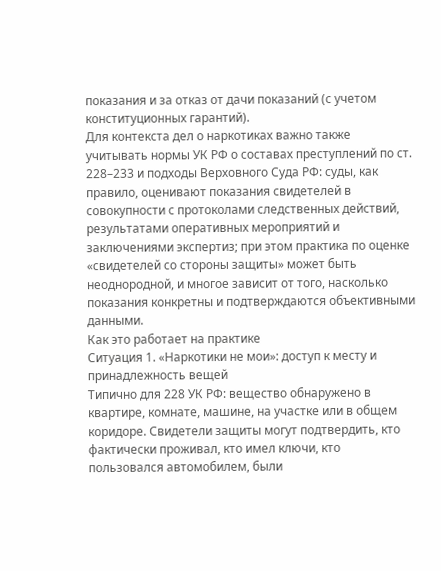показания и за отказ от дачи показаний (с учетом конституционных гарантий).
Для контекста дел о наркотиках важно также учитывать нормы УК РФ о составах преступлений по ст. 228–233 и подходы Верховного Суда РФ: суды, как правило, оценивают показания свидетелей в совокупности с протоколами следственных действий, результатами оперативных мероприятий и заключениями экспертиз; при этом практика по оценке «свидетелей со стороны защиты» может быть неоднородной, и многое зависит от того, насколько показания конкретны и подтверждаются объективными данными.
Как это работает на практике
Ситуация 1. «Наркотики не мои»: доступ к месту и принадлежность вещей
Типично для 228 УК РФ: вещество обнаружено в квартире, комнате, машине, на участке или в общем коридоре. Свидетели защиты могут подтвердить, кто фактически проживал, кто имел ключи, кто пользовался автомобилем, были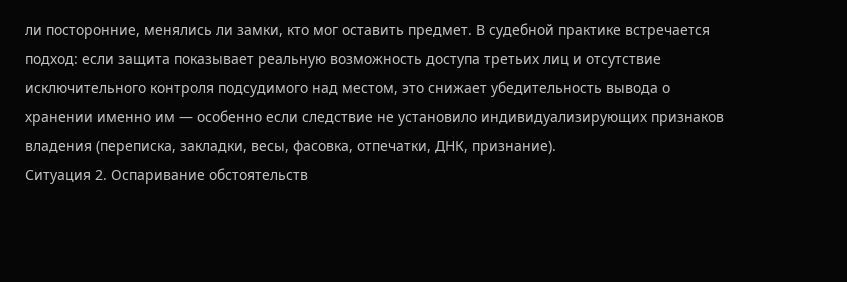ли посторонние, менялись ли замки, кто мог оставить предмет. В судебной практике встречается подход: если защита показывает реальную возможность доступа третьих лиц и отсутствие исключительного контроля подсудимого над местом, это снижает убедительность вывода о хранении именно им — особенно если следствие не установило индивидуализирующих признаков владения (переписка, закладки, весы, фасовка, отпечатки, ДНК, признание).
Ситуация 2. Оспаривание обстоятельств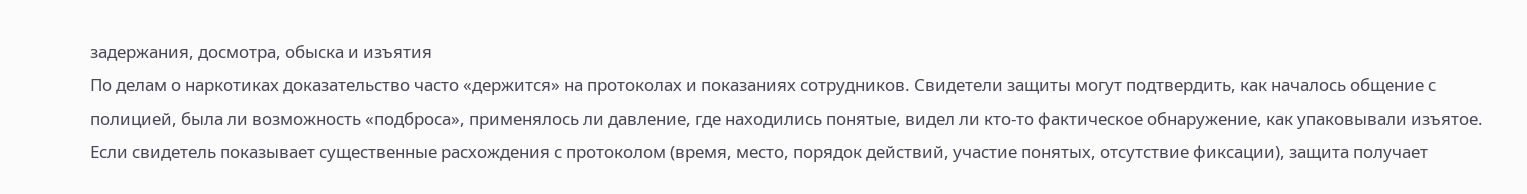задержания, досмотра, обыска и изъятия
По делам о наркотиках доказательство часто «держится» на протоколах и показаниях сотрудников. Свидетели защиты могут подтвердить, как началось общение с полицией, была ли возможность «подброса», применялось ли давление, где находились понятые, видел ли кто-то фактическое обнаружение, как упаковывали изъятое. Если свидетель показывает существенные расхождения с протоколом (время, место, порядок действий, участие понятых, отсутствие фиксации), защита получает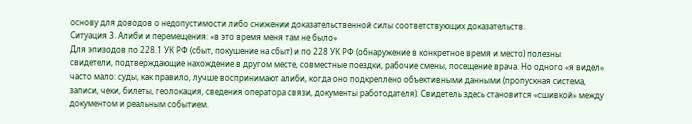основу для доводов о недопустимости либо снижении доказательственной силы соответствующих доказательств.
Ситуация 3. Алиби и перемещения: «в это время меня там не было»
Для эпизодов по 228.1 УК РФ (сбыт, покушение на сбыт) и по 228 УК РФ (обнаружение в конкретное время и место) полезны свидетели, подтверждающие нахождение в другом месте, совместные поездки, рабочие смены, посещение врача. Но одного «я видел» часто мало: суды, как правило, лучше воспринимают алиби, когда оно подкреплено объективными данными (пропускная система, записи, чеки, билеты, геолокация, сведения оператора связи, документы работодателя). Свидетель здесь становится «сшивкой» между документом и реальным событием.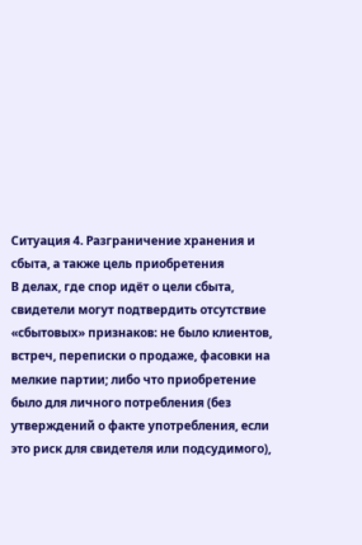Ситуация 4. Разграничение хранения и сбыта, а также цель приобретения
В делах, где спор идёт о цели сбыта, свидетели могут подтвердить отсутствие «сбытовых» признаков: не было клиентов, встреч, переписки о продаже, фасовки на мелкие партии; либо что приобретение было для личного потребления (без утверждений о факте употребления, если это риск для свидетеля или подсудимого),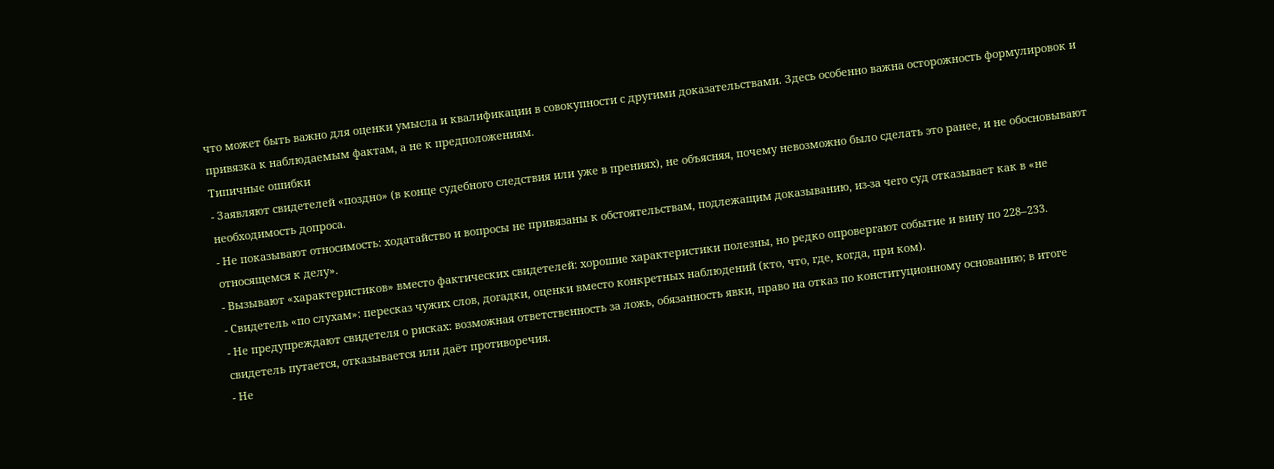что может быть важно для оценки умысла и квалификации в совокупности с другими доказательствами. Здесь особенно важна осторожность формулировок и привязка к наблюдаемым фактам, а не к предположениям.
Типичные ошибки
- Заявляют свидетелей «поздно» (в конце судебного следствия или уже в прениях), не объясняя, почему невозможно было сделать это ранее, и не обосновывают необходимость допроса.
- Не показывают относимость: ходатайство и вопросы не привязаны к обстоятельствам, подлежащим доказыванию, из-за чего суд отказывает как в «не относящемся к делу».
- Вызывают «характеристиков» вместо фактических свидетелей: хорошие характеристики полезны, но редко опровергают событие и вину по 228–233.
- Свидетель «по слухам»: пересказ чужих слов, догадки, оценки вместо конкретных наблюдений (кто, что, где, когда, при ком).
- Не предупреждают свидетеля о рисках: возможная ответственность за ложь, обязанность явки, право на отказ по конституционному основанию; в итоге свидетель путается, отказывается или даёт противоречия.
- Не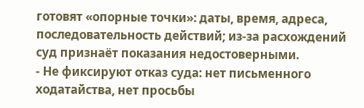готовят «опорные точки»: даты, время, адреса, последовательность действий; из-за расхождений суд признаёт показания недостоверными.
- Не фиксируют отказ суда: нет письменного ходатайства, нет просьбы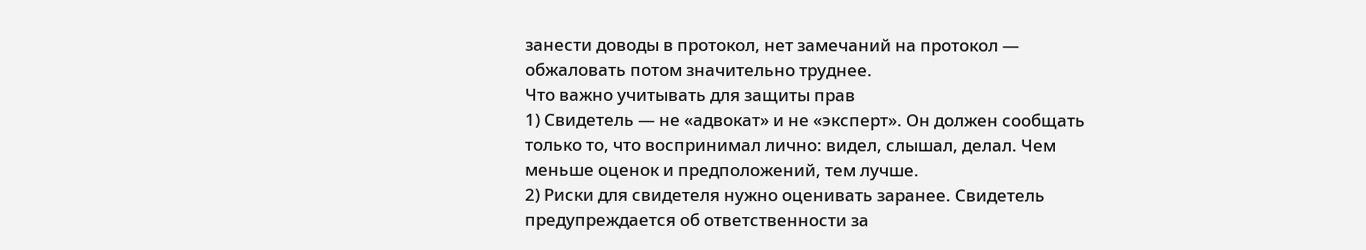занести доводы в протокол, нет замечаний на протокол — обжаловать потом значительно труднее.
Что важно учитывать для защиты прав
1) Свидетель — не «адвокат» и не «эксперт». Он должен сообщать только то, что воспринимал лично: видел, слышал, делал. Чем меньше оценок и предположений, тем лучше.
2) Риски для свидетеля нужно оценивать заранее. Свидетель предупреждается об ответственности за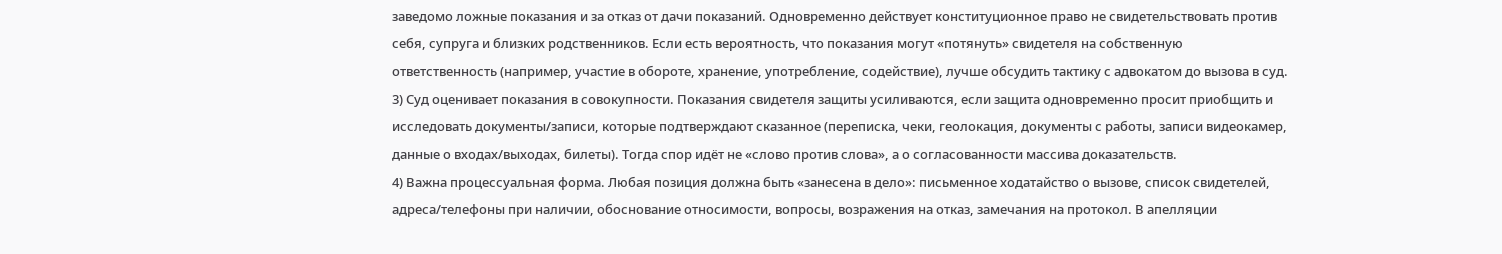заведомо ложные показания и за отказ от дачи показаний. Одновременно действует конституционное право не свидетельствовать против себя, супруга и близких родственников. Если есть вероятность, что показания могут «потянуть» свидетеля на собственную ответственность (например, участие в обороте, хранение, употребление, содействие), лучше обсудить тактику с адвокатом до вызова в суд.
3) Суд оценивает показания в совокупности. Показания свидетеля защиты усиливаются, если защита одновременно просит приобщить и исследовать документы/записи, которые подтверждают сказанное (переписка, чеки, геолокация, документы с работы, записи видеокамер, данные о входах/выходах, билеты). Тогда спор идёт не «слово против слова», а о согласованности массива доказательств.
4) Важна процессуальная форма. Любая позиция должна быть «занесена в дело»: письменное ходатайство о вызове, список свидетелей, адреса/телефоны при наличии, обоснование относимости, вопросы, возражения на отказ, замечания на протокол. В апелляции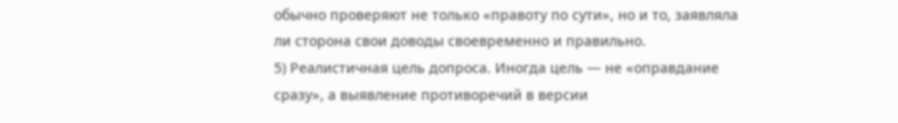обычно проверяют не только «правоту по сути», но и то, заявляла ли сторона свои доводы своевременно и правильно.
5) Реалистичная цель допроса. Иногда цель — не «оправдание сразу», а выявление противоречий в версии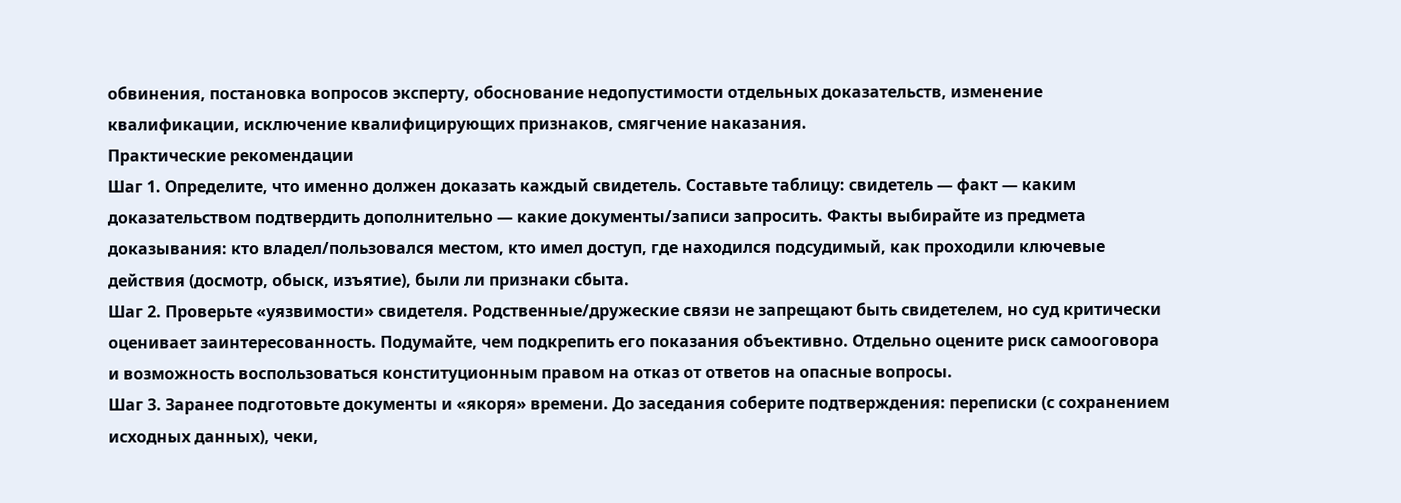обвинения, постановка вопросов эксперту, обоснование недопустимости отдельных доказательств, изменение квалификации, исключение квалифицирующих признаков, смягчение наказания.
Практические рекомендации
Шаг 1. Определите, что именно должен доказать каждый свидетель. Составьте таблицу: свидетель — факт — каким доказательством подтвердить дополнительно — какие документы/записи запросить. Факты выбирайте из предмета доказывания: кто владел/пользовался местом, кто имел доступ, где находился подсудимый, как проходили ключевые действия (досмотр, обыск, изъятие), были ли признаки сбыта.
Шаг 2. Проверьте «уязвимости» свидетеля. Родственные/дружеские связи не запрещают быть свидетелем, но суд критически оценивает заинтересованность. Подумайте, чем подкрепить его показания объективно. Отдельно оцените риск самооговора и возможность воспользоваться конституционным правом на отказ от ответов на опасные вопросы.
Шаг 3. Заранее подготовьте документы и «якоря» времени. До заседания соберите подтверждения: переписки (с сохранением исходных данных), чеки,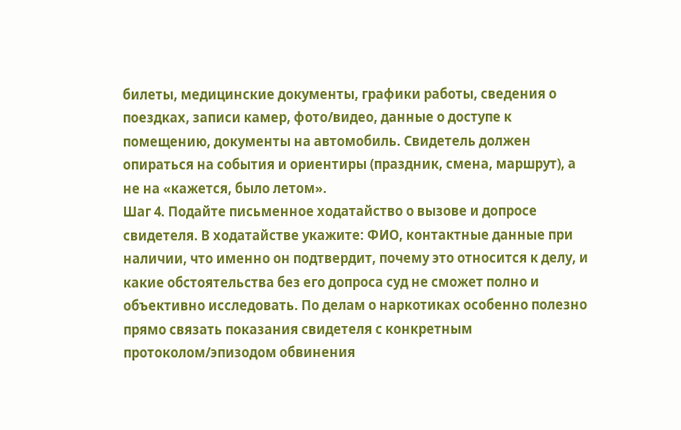билеты, медицинские документы, графики работы, сведения о поездках, записи камер, фото/видео, данные о доступе к помещению, документы на автомобиль. Свидетель должен опираться на события и ориентиры (праздник, смена, маршрут), а не на «кажется, было летом».
Шаг 4. Подайте письменное ходатайство о вызове и допросе свидетеля. В ходатайстве укажите: ФИО, контактные данные при наличии, что именно он подтвердит, почему это относится к делу, и какие обстоятельства без его допроса суд не сможет полно и объективно исследовать. По делам о наркотиках особенно полезно прямо связать показания свидетеля с конкретным протоколом/эпизодом обвинения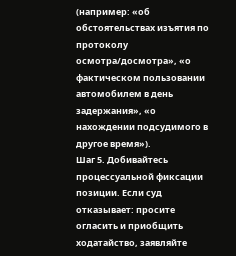(например: «об обстоятельствах изъятия по протоколу осмотра/досмотра», «о фактическом пользовании автомобилем в день задержания», «о нахождении подсудимого в другое время»).
Шаг 5. Добивайтесь процессуальной фиксации позиции. Если суд отказывает: просите огласить и приобщить ходатайство, заявляйте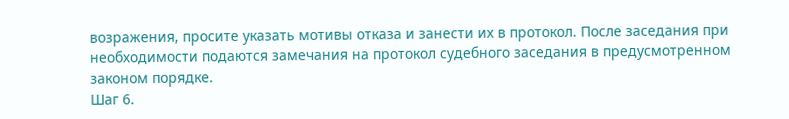возражения, просите указать мотивы отказа и занести их в протокол. После заседания при необходимости подаются замечания на протокол судебного заседания в предусмотренном законом порядке.
Шаг 6.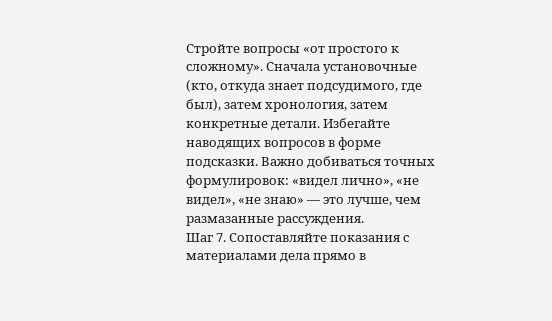Стройте вопросы «от простого к сложному». Сначала установочные (кто, откуда знает подсудимого, где был), затем хронология, затем конкретные детали. Избегайте наводящих вопросов в форме подсказки. Важно добиваться точных формулировок: «видел лично», «не видел», «не знаю» — это лучше, чем размазанные рассуждения.
Шаг 7. Сопоставляйте показания с материалами дела прямо в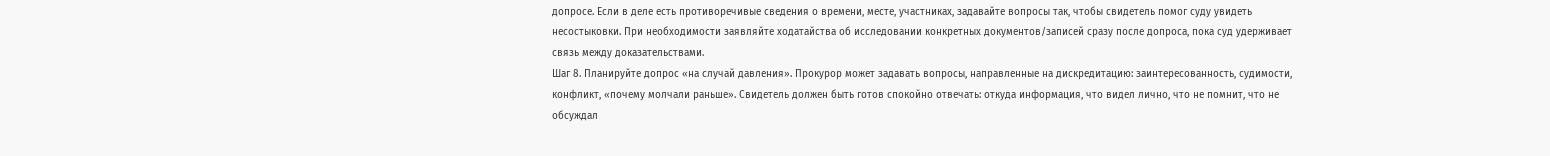допросе. Если в деле есть противоречивые сведения о времени, месте, участниках, задавайте вопросы так, чтобы свидетель помог суду увидеть несостыковки. При необходимости заявляйте ходатайства об исследовании конкретных документов/записей сразу после допроса, пока суд удерживает связь между доказательствами.
Шаг 8. Планируйте допрос «на случай давления». Прокурор может задавать вопросы, направленные на дискредитацию: заинтересованность, судимости, конфликт, «почему молчали раньше». Свидетель должен быть готов спокойно отвечать: откуда информация, что видел лично, что не помнит, что не обсуждал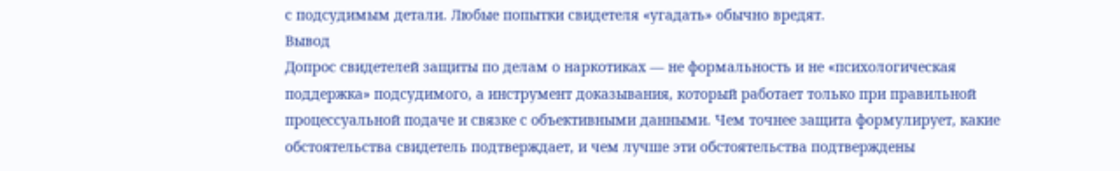с подсудимым детали. Любые попытки свидетеля «угадать» обычно вредят.
Вывод
Допрос свидетелей защиты по делам о наркотиках — не формальность и не «психологическая поддержка» подсудимого, а инструмент доказывания, который работает только при правильной процессуальной подаче и связке с объективными данными. Чем точнее защита формулирует, какие обстоятельства свидетель подтверждает, и чем лучше эти обстоятельства подтверждены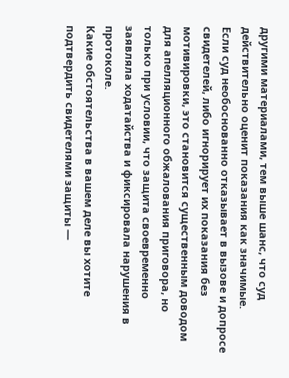другими материалами, тем выше шанс, что суд действительно оценит показания как значимые.
Если суд необоснованно отказывает в вызове и допросе свидетелей, либо игнорирует их показания без мотивировки, это становится существенным доводом для апелляционного обжалования приговора, но только при условии, что защита своевременно заявляла ходатайства и фиксировала нарушения в протоколе.
Какие обстоятельства в вашем деле вы хотите подтвердить свидетелями защиты —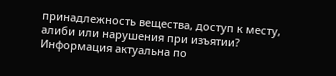принадлежность вещества, доступ к месту, алиби или нарушения при изъятии?
Информация актуальна по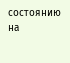состоянию на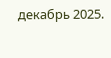декабрь 2025.